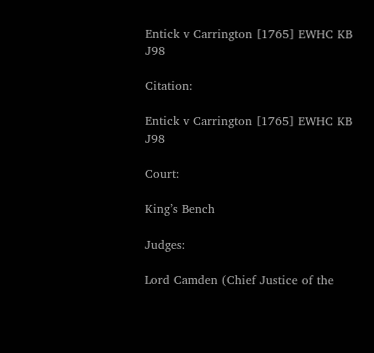Entick v Carrington [1765] EWHC KB J98

Citation:

Entick v Carrington [1765] EWHC KB J98

Court:

King’s Bench

Judges:

Lord Camden (Chief Justice of the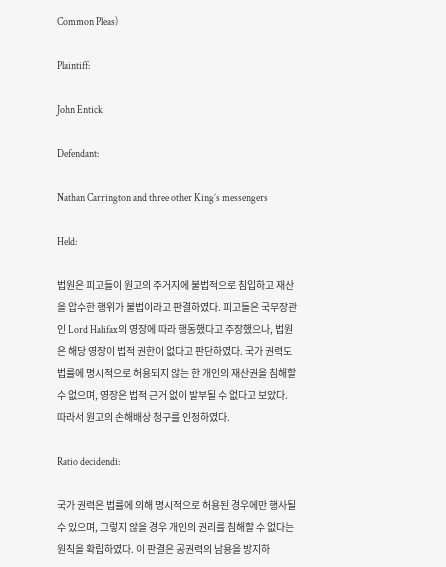Common Pleas)

Plaintiff:

John Entick

Defendant:

Nathan Carrington and three other King’s messengers

Held:

법원은 피고들이 원고의 주거지에 불법적으로 침입하고 재산을 압수한 행위가 불법이라고 판결하였다. 피고들은 국무장관인 Lord Halifax의 영장에 따라 행동했다고 주장했으나, 법원은 해당 영장이 법적 권한이 없다고 판단하였다. 국가 권력도 법률에 명시적으로 허용되지 않는 한 개인의 재산권을 침해할 수 없으며, 영장은 법적 근거 없이 발부될 수 없다고 보았다. 따라서 원고의 손해배상 청구를 인정하였다.

Ratio decidendi:

국가 권력은 법률에 의해 명시적으로 허용된 경우에만 행사될 수 있으며, 그렇지 않을 경우 개인의 권리를 침해할 수 없다는 원칙을 확립하였다. 이 판결은 공권력의 남용을 방지하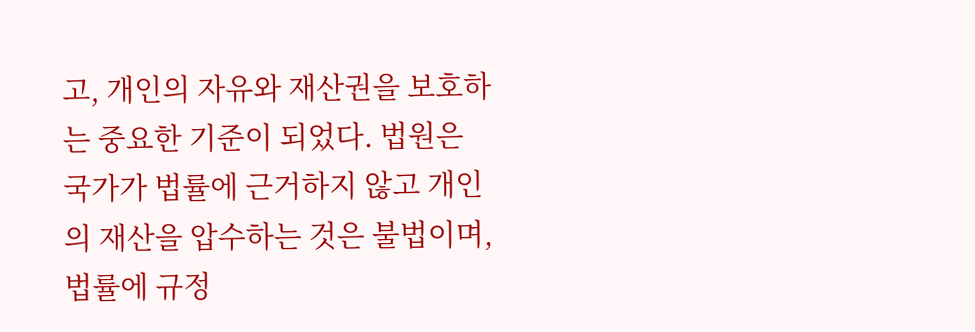고, 개인의 자유와 재산권을 보호하는 중요한 기준이 되었다. 법원은 국가가 법률에 근거하지 않고 개인의 재산을 압수하는 것은 불법이며, 법률에 규정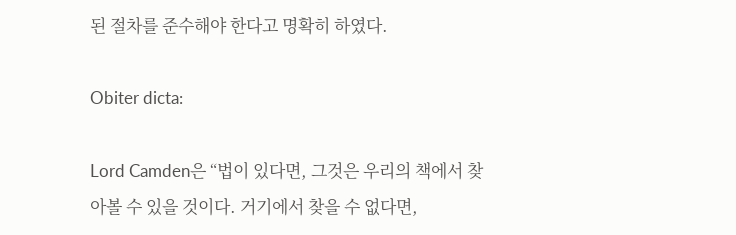된 절차를 준수해야 한다고 명확히 하였다.

Obiter dicta:

Lord Camden은 “법이 있다면, 그것은 우리의 책에서 찾아볼 수 있을 것이다. 거기에서 찾을 수 없다면,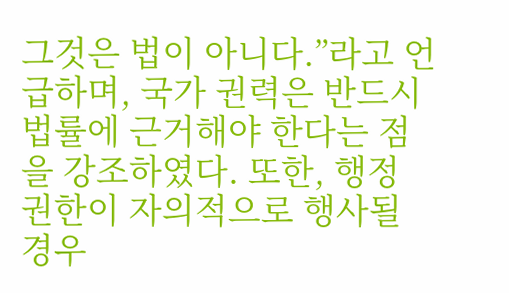그것은 법이 아니다.”라고 언급하며, 국가 권력은 반드시 법률에 근거해야 한다는 점을 강조하였다. 또한, 행정 권한이 자의적으로 행사될 경우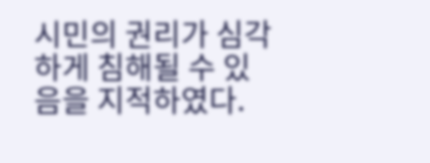시민의 권리가 심각하게 침해될 수 있음을 지적하였다.